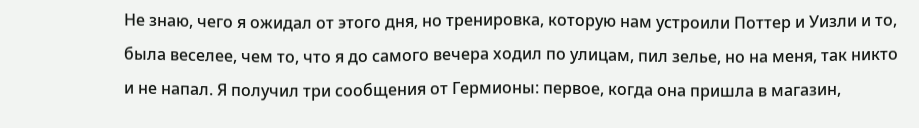Не знаю, чего я ожидал от этого дня, но тренировка, которую нам устроили Поттер и Уизли и то, была веселее, чем то, что я до самого вечера ходил по улицам, пил зелье, но на меня, так никто и не напал. Я получил три сообщения от Гермионы: первое, когда она пришла в магазин,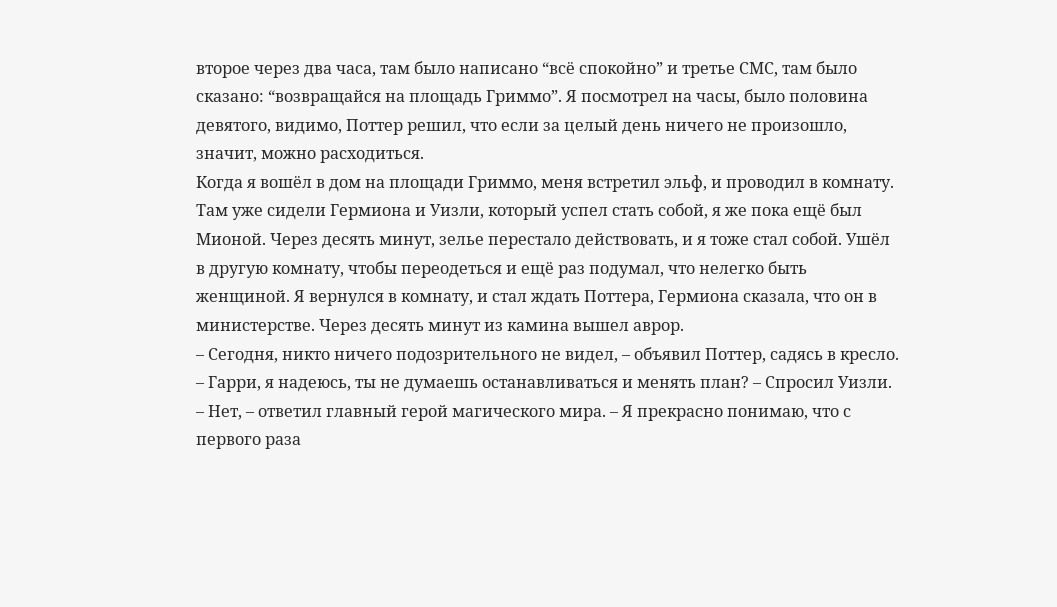второе через два часа, там было написано “всё спокойно” и третье СМС, там было сказано: “возвращайся на площадь Гриммо”. Я посмотрел на часы, было половина девятого, видимо, Поттер решил, что если за целый день ничего не произошло, значит, можно расходиться.
Когда я вошёл в дом на площади Гриммо, меня встретил эльф, и проводил в комнату. Там уже сидели Гермиона и Уизли, который успел стать собой, я же пока ещё был Мионой. Через десять минут, зелье перестало действовать, и я тоже стал собой. Ушёл в другую комнату, чтобы переодеться и ещё раз подумал, что нелегко быть женщиной. Я вернулся в комнату, и стал ждать Поттера, Гермиона сказала, что он в министерстве. Через десять минут из камина вышел аврор.
– Сегодня, никто ничего подозрительного не видел, – объявил Поттер, садясь в кресло.
– Гарри, я надеюсь, ты не думаешь останавливаться и менять план? – Спросил Уизли.
– Нет, – ответил главный герой магического мира. – Я прекрасно понимаю, что с первого раза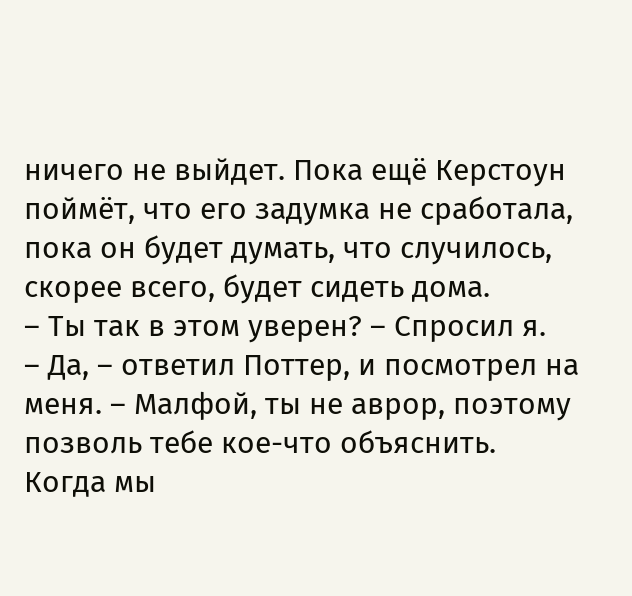ничего не выйдет. Пока ещё Керстоун поймёт, что его задумка не сработала, пока он будет думать, что случилось, скорее всего, будет сидеть дома.
– Ты так в этом уверен? – Спросил я.
– Да, – ответил Поттер, и посмотрел на меня. – Малфой, ты не аврор, поэтому позволь тебе кое-что объяснить. Когда мы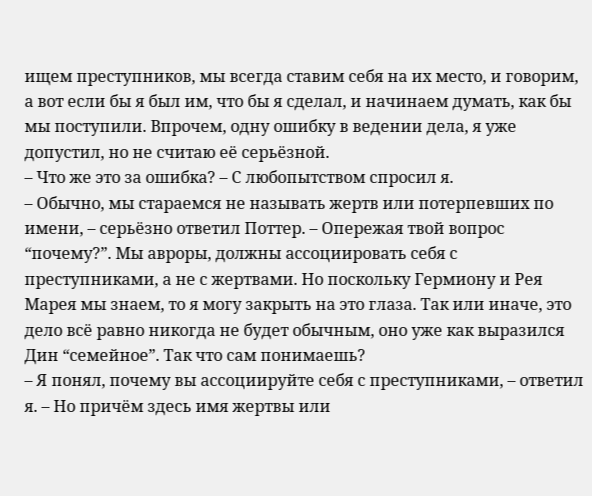ищем преступников, мы всегда ставим себя на их место, и говорим, а вот если бы я был им, что бы я сделал, и начинаем думать, как бы мы поступили. Впрочем, одну ошибку в ведении дела, я уже допустил, но не считаю её серьёзной.
– Что же это за ошибка? – С любопытством спросил я.
– Обычно, мы стараемся не называть жертв или потерпевших по имени, – серьёзно ответил Поттер. – Опережая твой вопрос “почему?”. Мы авроры, должны ассоциировать себя с преступниками, а не с жертвами. Но поскольку Гермиону и Рея Марея мы знаем, то я могу закрыть на это глаза. Так или иначе, это дело всё равно никогда не будет обычным, оно уже как выразился Дин “семейное”. Так что сам понимаешь?
– Я понял, почему вы ассоциируйте себя с преступниками, – ответил я. – Но причём здесь имя жертвы или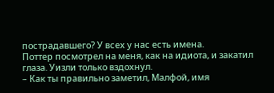пострадавшего? У всех у нас есть имена.
Поттер посмотрел на меня, как на идиота, и закатил глаза. Уизли только вздохнул.
– Как ты правильно заметил, Малфой, имя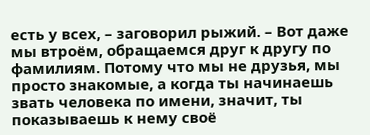есть у всех, – заговорил рыжий. – Вот даже мы втроём, обращаемся друг к другу по фамилиям. Потому что мы не друзья, мы просто знакомые, а когда ты начинаешь звать человека по имени, значит, ты показываешь к нему своё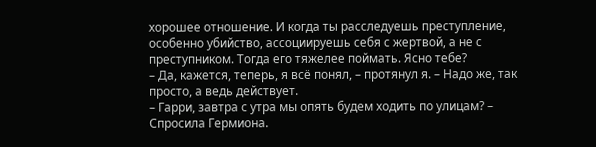хорошее отношение. И когда ты расследуешь преступление, особенно убийство, ассоциируешь себя с жертвой, а не с преступником. Тогда его тяжелее поймать. Ясно тебе?
– Да, кажется, теперь, я всё понял, – протянул я. – Надо же, так просто, а ведь действует.
– Гарри, завтра с утра мы опять будем ходить по улицам? – Спросила Гермиона.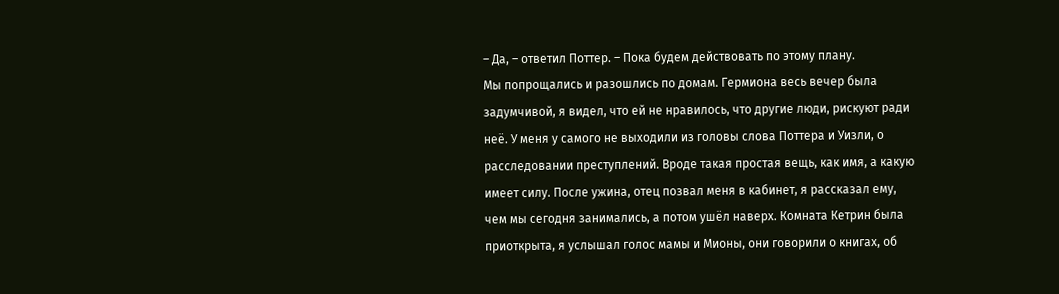– Да, – ответил Поттер. – Пока будем действовать по этому плану.
Мы попрощались и разошлись по домам. Гермиона весь вечер была задумчивой, я видел, что ей не нравилось, что другие люди, рискуют ради неё. У меня у самого не выходили из головы слова Поттера и Уизли, о расследовании преступлений. Вроде такая простая вещь, как имя, а какую имеет силу. После ужина, отец позвал меня в кабинет, я рассказал ему, чем мы сегодня занимались, а потом ушёл наверх. Комната Кетрин была приоткрыта, я услышал голос мамы и Мионы, они говорили о книгах, об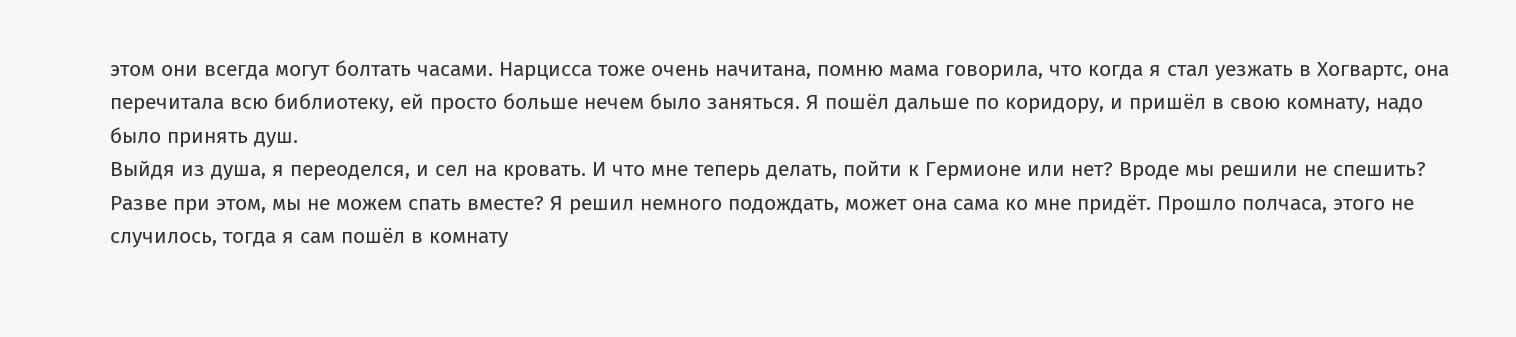этом они всегда могут болтать часами. Нарцисса тоже очень начитана, помню мама говорила, что когда я стал уезжать в Хогвартс, она перечитала всю библиотеку, ей просто больше нечем было заняться. Я пошёл дальше по коридору, и пришёл в свою комнату, надо было принять душ.
Выйдя из душа, я переоделся, и сел на кровать. И что мне теперь делать, пойти к Гермионе или нет? Вроде мы решили не спешить? Разве при этом, мы не можем спать вместе? Я решил немного подождать, может она сама ко мне придёт. Прошло полчаса, этого не случилось, тогда я сам пошёл в комнату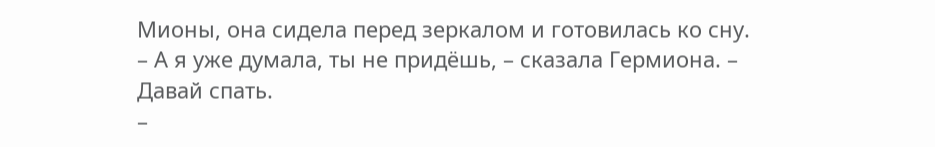Мионы, она сидела перед зеркалом и готовилась ко сну.
– А я уже думала, ты не придёшь, – сказала Гермиона. – Давай спать.
–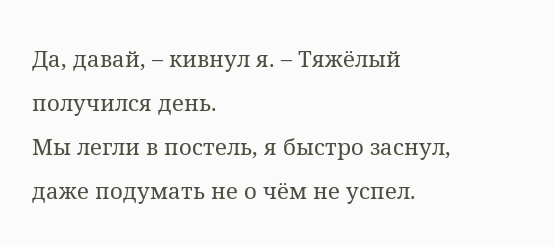Да, давай, – кивнул я. – Тяжёлый получился день.
Мы легли в постель, я быстро заснул, даже подумать не о чём не успел.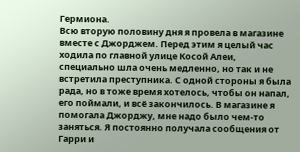Гермиона.
Всю вторую половину дня я провела в магазине вместе с Джорджем. Перед этим я целый час ходила по главной улице Косой Алеи, специально шла очень медленно, но так и не встретила преступника. С одной стороны я была рада, но в тоже время хотелось, чтобы он напал, его поймали, и всё закончилось. В магазине я помогала Джорджу, мне надо было чем-то заняться. Я постоянно получала сообщения от Гарри и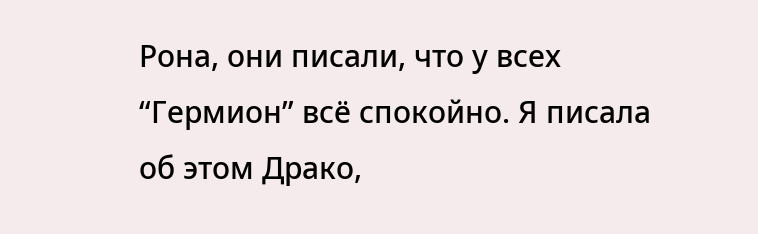Рона, они писали, что у всех “Гермион” всё спокойно. Я писала об этом Драко,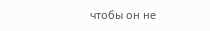чтобы он не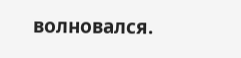волновался.